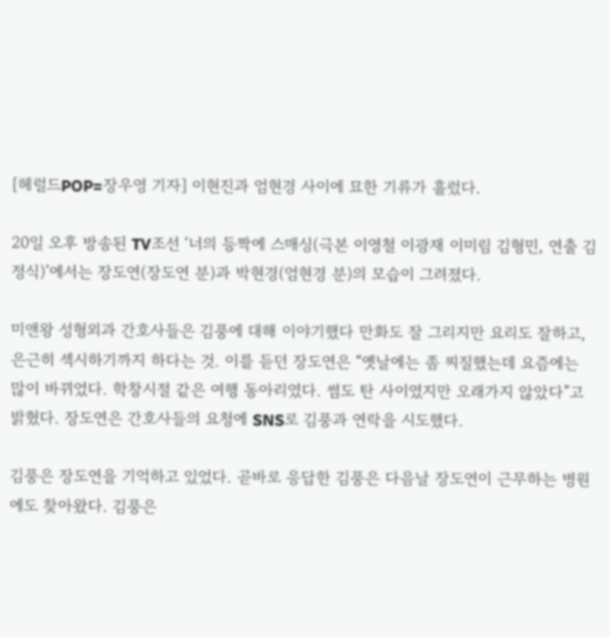[헤럴드POP=장우영 기자] 이현진과 엄현경 사이에 묘한 기류가 흘렀다.

20일 오후 방송된 TV조선 ‘너의 등짝에 스매싱(극본 이영철 이광재 이미림 김형민, 연출 김정식)’에서는 장도연(장도연 분)과 박현경(엄현경 분)의 모습이 그려졌다.

미앤왕 성형외과 간호사들은 김풍에 대해 이야기했다 만화도 잘 그리지만 요리도 잘하고, 은근히 섹시하기까지 하다는 것. 이를 듣던 장도연은 “옛날에는 좀 찌질했는데 요즘에는 많이 바뀌었다. 학창시절 같은 여행 동아리였다. 썸도 탄 사이였지만 오래가지 않았다”고 밝혔다. 장도연은 간호사들의 요청에 SNS로 김풍과 연락을 시도했다.

김풍은 장도연을 기억하고 있었다. 곧바로 응답한 김풍은 다음날 장도연이 근무하는 병원에도 찾아왔다. 김풍은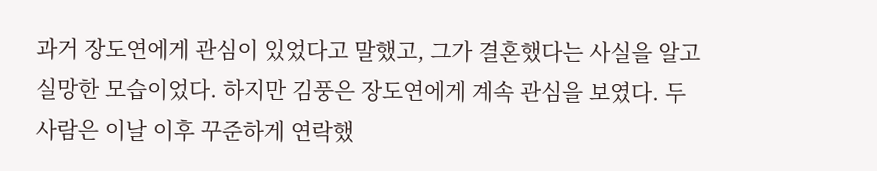과거 장도연에게 관심이 있었다고 말했고, 그가 결혼했다는 사실을 알고 실망한 모습이었다. 하지만 김풍은 장도연에게 계속 관심을 보였다. 두 사람은 이날 이후 꾸준하게 연락했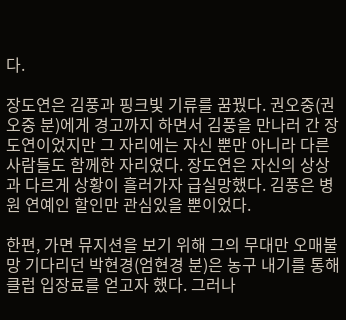다.

장도연은 김풍과 핑크빛 기류를 꿈꿨다. 권오중(권오중 분)에게 경고까지 하면서 김풍을 만나러 간 장도연이었지만 그 자리에는 자신 뿐만 아니라 다른 사람들도 함께한 자리였다. 장도연은 자신의 상상과 다르게 상황이 흘러가자 급실망했다. 김풍은 병원 연예인 할인만 관심있을 뿐이었다.

한편, 가면 뮤지션을 보기 위해 그의 무대만 오매불망 기다리던 박현경(엄현경 분)은 농구 내기를 통해 클럽 입장료를 얻고자 했다. 그러나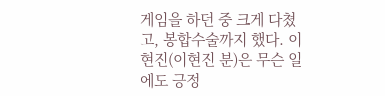게임을 하던 중 크게 다쳤고, 봉합수술까지 했다. 이현진(이현진 분)은 무슨 일에도 긍정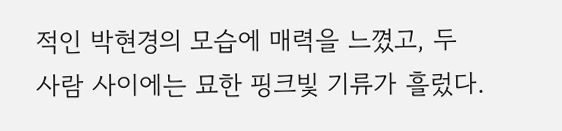적인 박현경의 모습에 매력을 느꼈고, 두 사람 사이에는 묘한 핑크빛 기류가 흘렀다.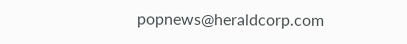popnews@heraldcorp.com